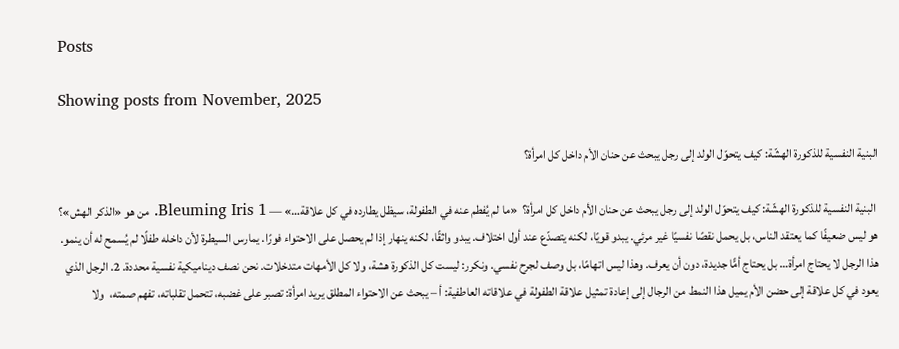Posts

Showing posts from November, 2025

البنية النفسية للذكورة الهشّة: كيف يتحوّل الولد إلى رجل يبحث عن حنان الأم داخل كل امرأة؟

 البنية النفسية للذكورة الهشّة: كيف يتحوّل الولد إلى رجل يبحث عن حنان الأم داخل كل امرأة؟  «ما لم يُفطم عنه في الطفولة، سيظل يطارده في كل علاقة…» — Bleuming Iris 1. من هو «الذكر الهش»؟ هو ليس ضعيفًا كما يعتقد الناس، بل يحمل نقصًا نفسيًا غير مرئي. يبدو قويًا، لكنه يتصدّع عند أول اختلاف. يبدو واثقًا، لكنه ينهار إذا لم يحصل على الاحتواء فورًا. يمارس السيطرة لأن داخله طفلًا لم يُسمح له أن ينمو. هذا الرجل لا يحتاج امرأة… بل يحتاج أمًّا جديدة، دون أن يعرف. وهذا ليس اتهامًا، بل وصف لجرح نفسي. ونكرر: ليست كل الذكورة هشة، ولا كل الأمهات متدخلات. نحن نصف ديناميكية نفسية محددة. 2. الرجل الذي يعود في كل علاقة إلى حضن الأم يميل هذا النمط من الرجال إلى إعادة تمثيل علاقة الطفولة في علاقاته العاطفية: أ – يبحث عن الاحتواء المطلق يريد امرأة: تصبر على غضبه، تتحمل تقلباته، تفهم صمته،  ولا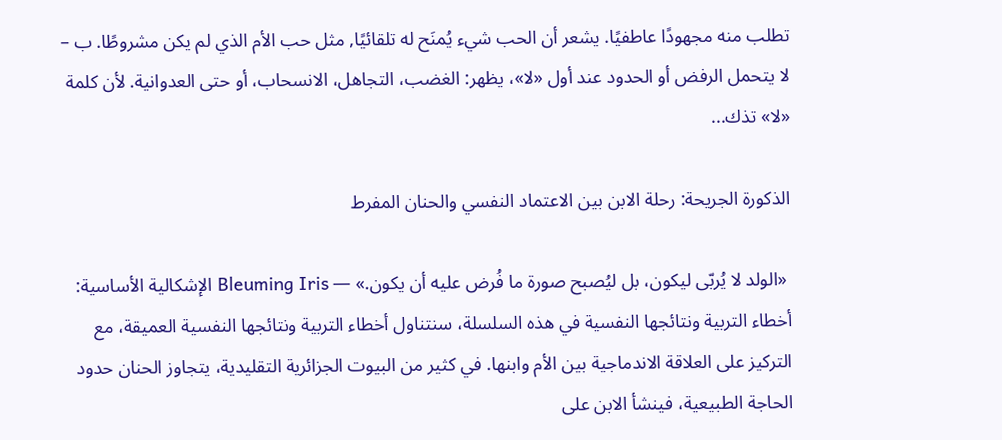تطلب منه مجهودًا عاطفيًا. يشعر أن الحب شيء يُمنَح له تلقائيًا, مثل حب الأم الذي لم يكن مشروطًا. ب – لا يتحمل الرفض أو الحدود عند أول «لا»، يظهر: الغضب، التجاهل، الانسحاب، أو حتى العدوانية. لأن كلمة «لا» تذك...

الذكورة الجريحة: رحلة الابن بين الاعتماد النفسي والحنان المفرط

 «الولد لا يُربّى ليكون، بل ليُصبح صورة ما فُرض عليه أن يكون.» — Bleuming Iris الإشكالية الأساسية: أخطاء التربية ونتائجها النفسية في هذه السلسلة، سنتناول أخطاء التربية ونتائجها النفسية العميقة، مع التركيز على العلاقة الاندماجية بين الأم وابنها. في كثير من البيوت الجزائرية التقليدية، يتجاوز الحنان حدود الحاجة الطبيعية، فينشأ الابن على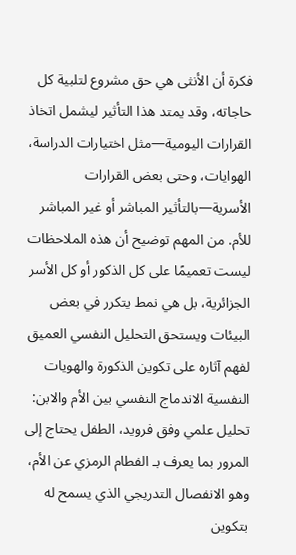فكرة أن الأنثى هي حق مشروع لتلبية كل حاجاته، وقد يمتد هذا التأثير ليشمل اتخاذ القرارات اليومية—مثل اختيارات الدراسة، الهوايات، وحتى بعض القرارات الأسرية—بالتأثير المباشر أو غير المباشر للأم. من المهم توضيح أن هذه الملاحظات ليست تعميمًا على كل الذكور أو كل الأسر الجزائرية، بل هي نمط يتكرر في بعض البيئات ويستحق التحليل النفسي العميق لفهم آثاره على تكوين الذكورة والهويات النفسية الاندماج النفسي بين الأم والابن: تحليل علمي وفق فرويد، الطفل يحتاج إلى المرور بما يعرف بـ الفطام الرمزي عن الأم، وهو الانفصال التدريجي الذي يسمح له بتكوين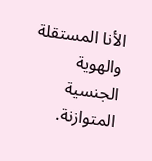الأنا المستقلة والهوية الجنسية المتوازنة.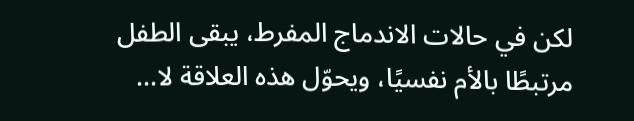لكن في حالات الاندماج المفرط، يبقى الطفل مرتبطًا بالأم نفسيًا، ويحوّل هذه العلاقة لا...